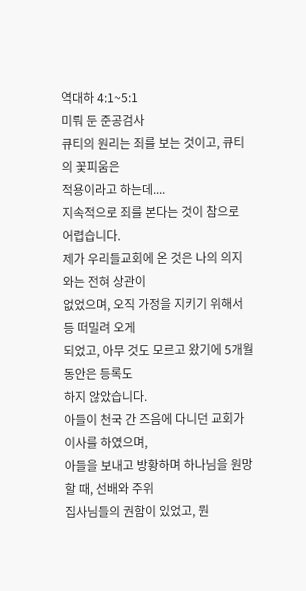역대하 4:1~5:1
미뤄 둔 준공검사
큐티의 원리는 죄를 보는 것이고, 큐티의 꽃피움은
적용이라고 하는데....
지속적으로 죄를 본다는 것이 참으로 어렵습니다.
제가 우리들교회에 온 것은 나의 의지와는 전혀 상관이
없었으며, 오직 가정을 지키기 위해서 등 떠밀려 오게
되었고, 아무 것도 모르고 왔기에 5개월 동안은 등록도
하지 않았습니다.
아들이 천국 간 즈음에 다니던 교회가 이사를 하였으며,
아들을 보내고 방황하며 하나님을 원망할 때, 선배와 주위
집사님들의 권함이 있었고, 뭔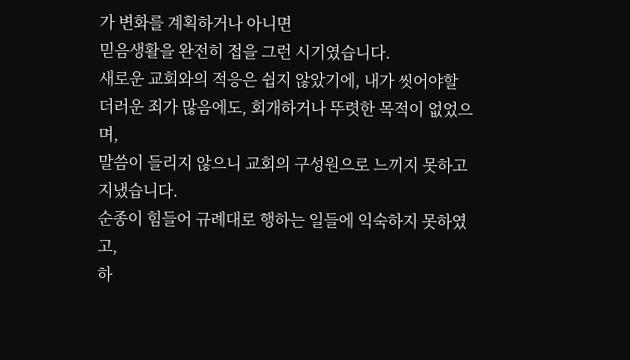가 변화를 계획하거나 아니면
믿음생활을 완전히 접을 그런 시기였습니다.
새로운 교회와의 적응은 쉽지 않았기에, 내가 씻어야할
더러운 죄가 많음에도, 회개하거나 뚜렷한 목적이 없었으며,
말씀이 들리지 않으니 교회의 구성원으로 느끼지 못하고
지냈습니다.
순종이 힘들어 규례대로 행하는 일들에 익숙하지 못하였고,
하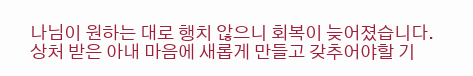나님이 원하는 대로 행치 않으니 회복이 늦어졌습니다.
상처 받은 아내 마음에 새롭게 만들고 갖추어야할 기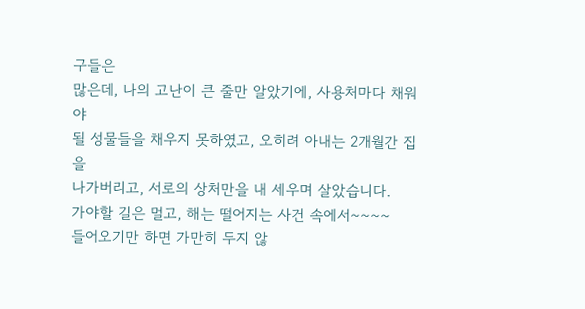구들은
많은데, 나의 고난이 큰 줄만 알았기에, 사용처마다 채워야
될 성물들을 채우지 못하였고, 오히려 아내는 2개월간 집을
나가버리고, 서로의 상처만을 내 세우며 살았습니다.
가야할 길은 멀고, 해는 떨어지는 사건 속에서~~~~
들어오기만 하면 가만히 두지 않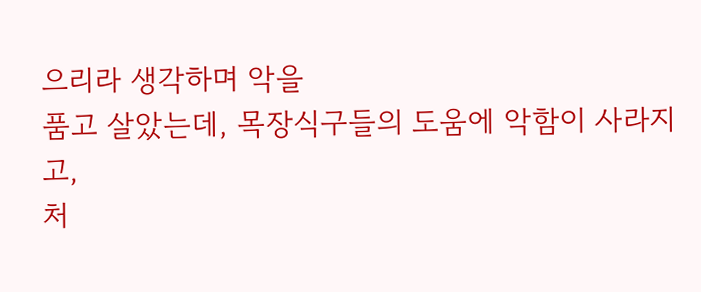으리라 생각하며 악을
품고 살았는데, 목장식구들의 도움에 악함이 사라지고,
처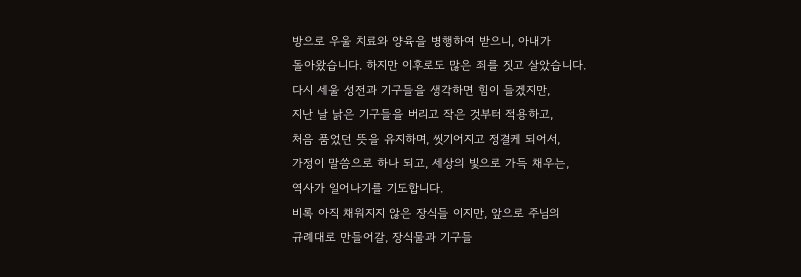방으로 우울 치료와 양육을 병행하여 받으니, 아내가
돌아왔습니다. 하지만 이후로도 많은 죄를 짓고 살았습니다.
다시 세울 성전과 기구들을 생각하면 힘이 들겠지만,
지난 날 낡은 기구들을 버리고 작은 것부터 적용하고,
처음 품었던 뜻을 유지하며, 씻기어지고 정결케 되어서,
가정이 말씀으로 하나 되고, 세상의 빛으로 가득 채우는,
역사가 일어나기를 기도합니다.
비록 아직 채워지지 않은 장식들 이지만, 앞으로 주님의
규례대로 만들어갈, 장식물과 기구들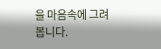을 마음속에 그려봅니다.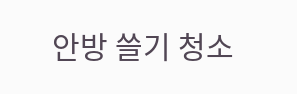안방 쓸기 청소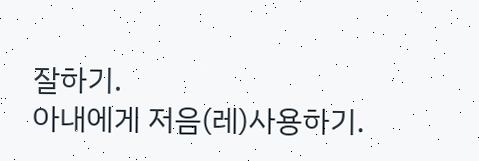잘하기.
아내에게 저음(레)사용하기.